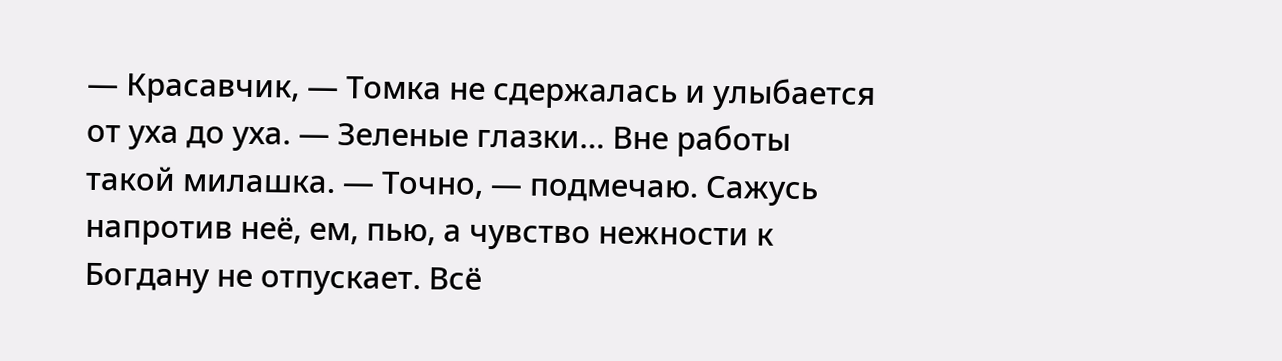— Красавчик, — Томка не сдержалась и улыбается от уха до уха. — Зеленые глазки… Вне работы такой милашка. — Точно, — подмечаю. Сажусь напротив неё, ем, пью, а чувство нежности к Богдану не отпускает. Всё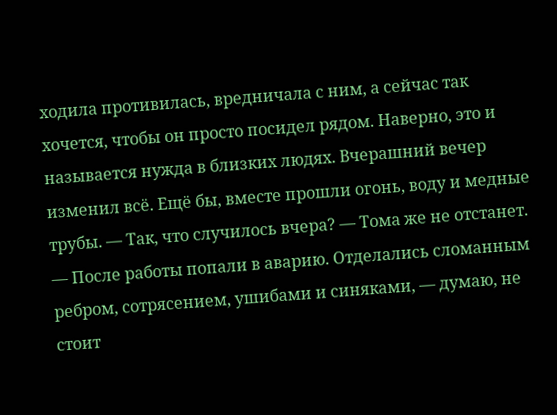ходила противилась, вредничала с ним, а сейчас так хочется, чтобы он просто посидел рядом. Наверно, это и называется нужда в близких людях. Вчерашний вечер изменил всё. Ещё бы, вместе прошли огонь, воду и медные трубы. — Так, что случилось вчера? — Тома же не отстанет. — После работы попали в аварию. Отделались сломанным ребром, сотрясением, ушибами и синяками, — думаю, не стоит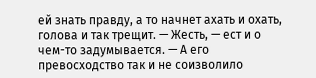ей знать правду, а то начнет ахать и охать, голова и так трещит. — Жесть, — ест и о чем-то задумывается. — А его превосходство так и не соизволило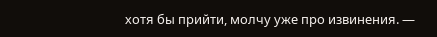хотя бы прийти, молчу уже про извинения. —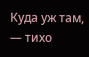Куда уж там, — тихо